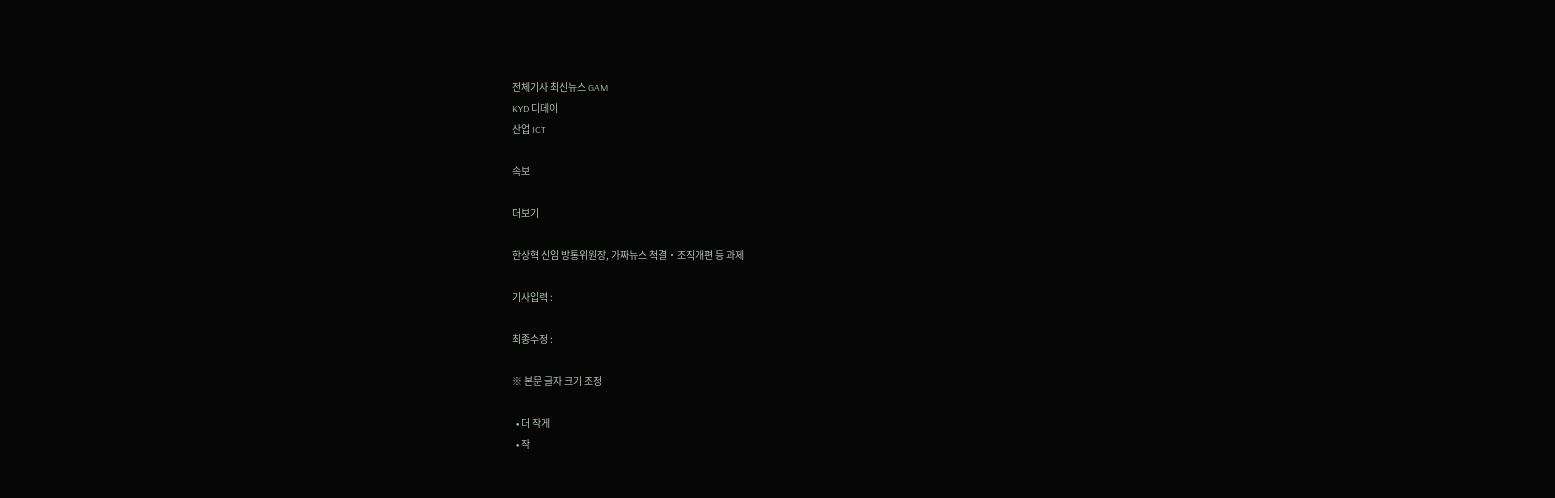전체기사 최신뉴스 GAM
KYD 디데이
산업 ICT

속보

더보기

한상혁 신임 방통위원장, 가짜뉴스 척결‧조직개편 등 과제

기사입력 :

최종수정 :

※ 본문 글자 크기 조정

  • 더 작게
  • 작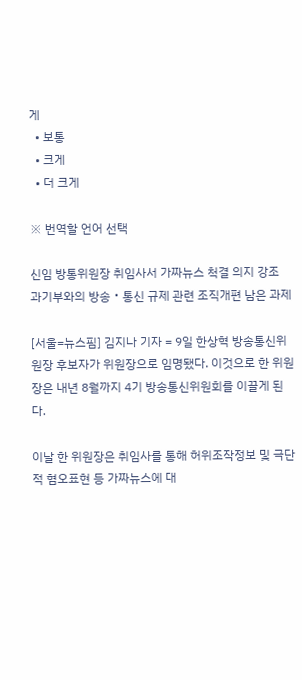게
  • 보통
  • 크게
  • 더 크게

※ 번역할 언어 선택

신임 방통위원장 취임사서 가짜뉴스 척결 의지 강조
과기부와의 방송‧통신 규제 관련 조직개편 남은 과제

[서울=뉴스핌] 김지나 기자 = 9일 한상혁 방송통신위원장 후보자가 위원장으로 임명됐다. 이것으로 한 위원장은 내년 8월까지 4기 방송통신위원회를 이끌게 된다.

이날 한 위원장은 취임사를 통해 허위조작정보 및 극단적 혐오표현 등 가짜뉴스에 대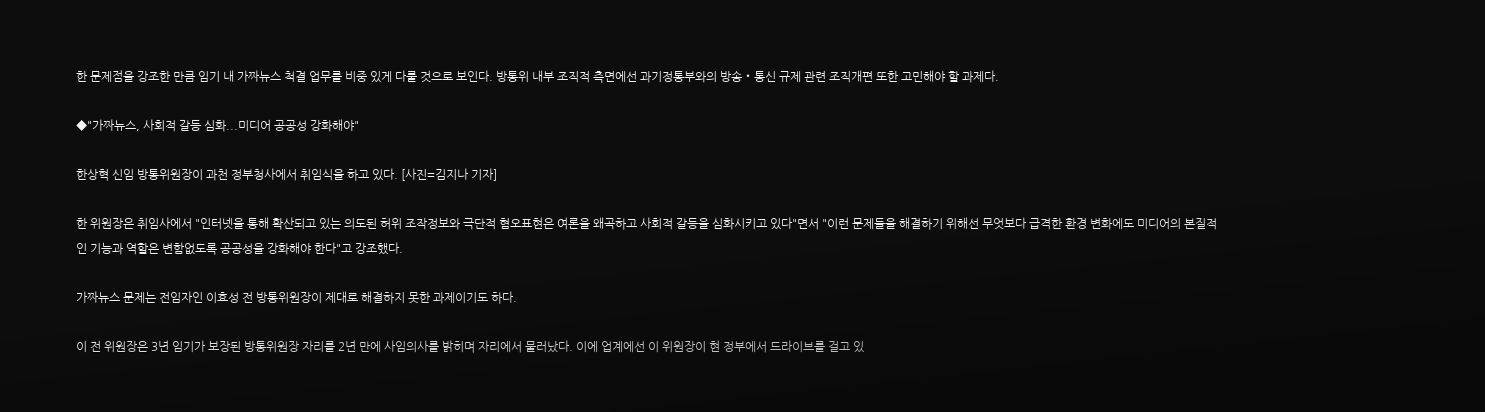한 문제점을 강조한 만큼 임기 내 가짜뉴스 척결 업무를 비중 있게 다룰 것으로 보인다. 방통위 내부 조직적 측면에선 과기정통부와의 방송‧통신 규제 관련 조직개편 또한 고민해야 할 과제다.

◆"가짜뉴스, 사회적 갈등 심화...미디어 공공성 강화해야"

한상혁 신임 방통위원장이 과천 정부청사에서 취임식을 하고 있다. [사진=김지나 기자]

한 위원장은 취임사에서 "인터넷을 통해 확산되고 있는 의도된 허위 조작정보와 극단적 혐오표현은 여론을 왜곡하고 사회적 갈등을 심화시키고 있다"면서 "이런 문제들을 해결하기 위해선 무엇보다 급격한 환경 변화에도 미디어의 본질적인 기능과 역할은 변함없도록 공공성을 강화해야 한다"고 강조했다.

가짜뉴스 문제는 전임자인 이효성 전 방통위원장이 제대로 해결하지 못한 과제이기도 하다.

이 전 위원장은 3년 임기가 보장된 방통위원장 자리를 2년 만에 사임의사를 밝히며 자리에서 물러났다. 이에 업계에선 이 위원장이 현 정부에서 드라이브를 걸고 있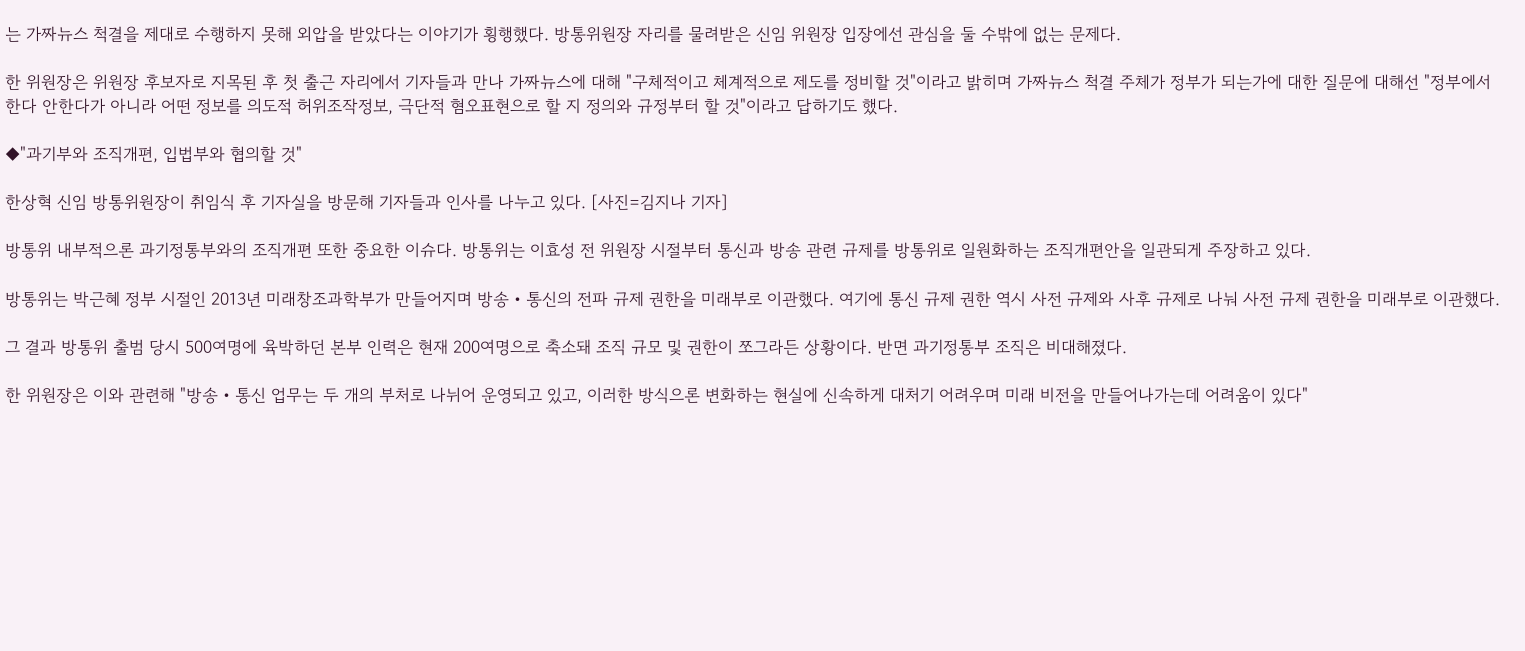는 가짜뉴스 척결을 제대로 수행하지 못해 외압을 받았다는 이야기가 횡행했다. 방통위원장 자리를 물려받은 신임 위원장 입장에선 관심을 둘 수밖에 없는 문제다.

한 위원장은 위원장 후보자로 지목된 후 첫 출근 자리에서 기자들과 만나 가짜뉴스에 대해 "구체적이고 체계적으로 제도를 정비할 것"이라고 밝히며 가짜뉴스 척결 주체가 정부가 되는가에 대한 질문에 대해선 "정부에서 한다 안한다가 아니라 어떤 정보를 의도적 허위조작정보, 극단적 혐오표현으로 할 지 정의와 규정부터 할 것"이라고 답하기도 했다.

◆"과기부와 조직개편, 입법부와 협의할 것"

한상혁 신임 방통위원장이 취임식 후 기자실을 방문해 기자들과 인사를 나누고 있다. [사진=김지나 기자]

방통위 내부적으론 과기정통부와의 조직개편 또한 중요한 이슈다. 방통위는 이효성 전 위원장 시절부터 통신과 방송 관련 규제를 방통위로 일원화하는 조직개편안을 일관되게 주장하고 있다.

방통위는 박근혜 정부 시절인 2013년 미래창조과학부가 만들어지며 방송‧통신의 전파 규제 권한을 미래부로 이관했다. 여기에 통신 규제 권한 역시 사전 규제와 사후 규제로 나눠 사전 규제 권한을 미래부로 이관했다.

그 결과 방통위 출범 당시 500여명에 육박하던 본부 인력은 현재 200여명으로 축소돼 조직 규모 및 권한이 쪼그라든 상황이다. 반면 과기정통부 조직은 비대해졌다.

한 위원장은 이와 관련해 "방송‧통신 업무는 두 개의 부처로 나뉘어 운영되고 있고, 이러한 방식으론 변화하는 현실에 신속하게 대처기 어려우며 미래 비전을 만들어나가는데 어려움이 있다"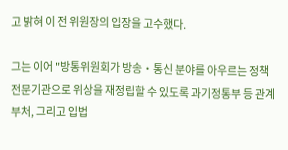고 밝혀 이 전 위원장의 입장을 고수했다.

그는 이어 "방통위원회가 방송‧통신 분야를 아우르는 정책 전문기관으로 위상을 재정립할 수 있도록 과기정통부 등 관계 부처, 그리고 입법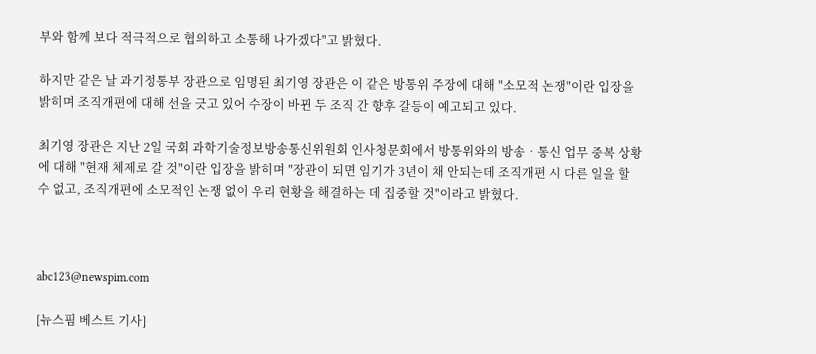부와 함께 보다 적극적으로 협의하고 소통해 나가겠다"고 밝혔다.

하지만 같은 날 과기정통부 장관으로 임명된 최기영 장관은 이 같은 방통위 주장에 대해 "소모적 논쟁"이란 입장을 밝히며 조직개편에 대해 선을 긋고 있어 수장이 바뀐 두 조직 간 향후 갈등이 예고되고 있다.

최기영 장관은 지난 2일 국회 과학기술정보방송통신위원회 인사청문회에서 방통위와의 방송‧통신 업무 중복 상황에 대해 "현재 체제로 갈 것"이란 입장을 밝히며 "장관이 되면 임기가 3년이 채 안되는데 조직개편 시 다른 일을 할 수 없고, 조직개편에 소모적인 논쟁 없이 우리 현황을 해결하는 데 집중할 것"이라고 밝혔다.



abc123@newspim.com

[뉴스핌 베스트 기사]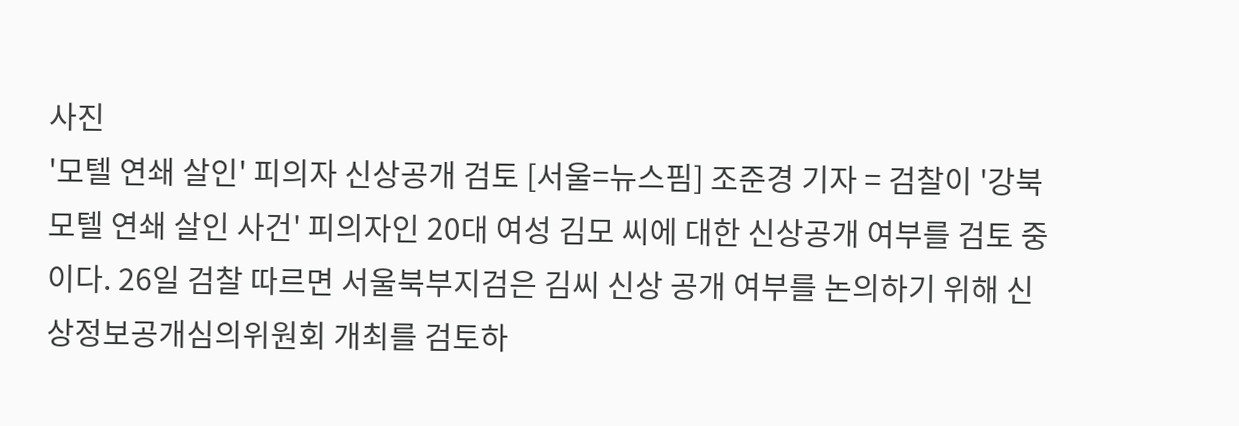사진
'모텔 연쇄 살인' 피의자 신상공개 검토 [서울=뉴스핌] 조준경 기자 = 검찰이 '강북 모텔 연쇄 살인 사건' 피의자인 20대 여성 김모 씨에 대한 신상공개 여부를 검토 중이다. 26일 검찰 따르면 서울북부지검은 김씨 신상 공개 여부를 논의하기 위해 신상정보공개심의위원회 개최를 검토하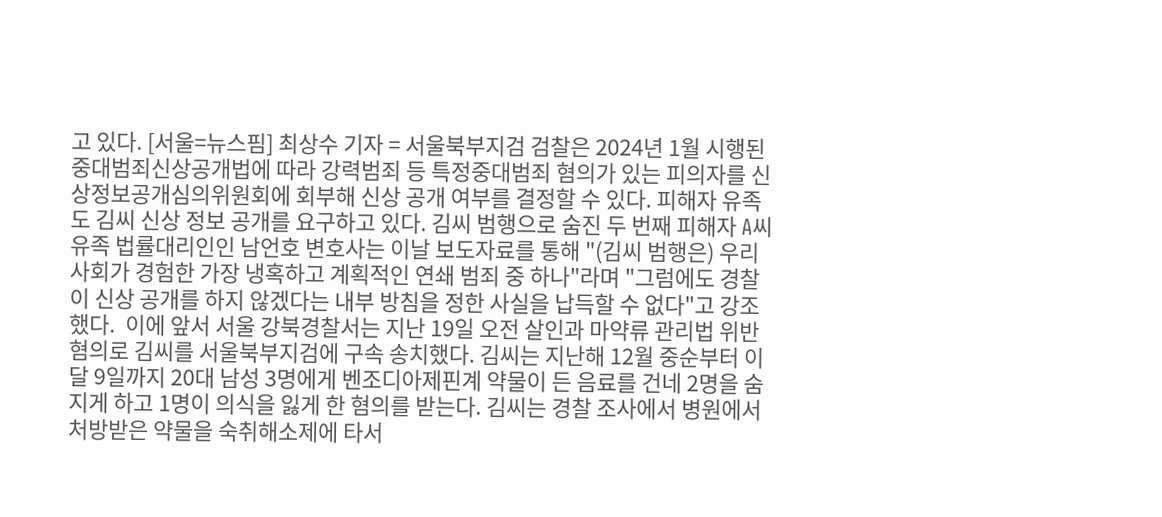고 있다. [서울=뉴스핌] 최상수 기자 = 서울북부지검 검찰은 2024년 1월 시행된 중대범죄신상공개법에 따라 강력범죄 등 특정중대범죄 혐의가 있는 피의자를 신상정보공개심의위원회에 회부해 신상 공개 여부를 결정할 수 있다. 피해자 유족도 김씨 신상 정보 공개를 요구하고 있다. 김씨 범행으로 숨진 두 번째 피해자 A씨 유족 법률대리인인 남언호 변호사는 이날 보도자료를 통해 "(김씨 범행은) 우리 사회가 경험한 가장 냉혹하고 계획적인 연쇄 범죄 중 하나"라며 "그럼에도 경찰이 신상 공개를 하지 않겠다는 내부 방침을 정한 사실을 납득할 수 없다"고 강조했다.  이에 앞서 서울 강북경찰서는 지난 19일 오전 살인과 마약류 관리법 위반 혐의로 김씨를 서울북부지검에 구속 송치했다. 김씨는 지난해 12월 중순부터 이달 9일까지 20대 남성 3명에게 벤조디아제핀계 약물이 든 음료를 건네 2명을 숨지게 하고 1명이 의식을 잃게 한 혐의를 받는다. 김씨는 경찰 조사에서 병원에서 처방받은 약물을 숙취해소제에 타서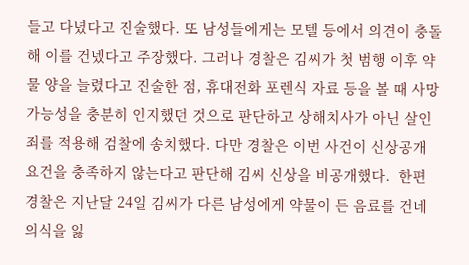들고 다녔다고 진술했다. 또 남성들에게는 모텔 등에서 의견이 충돌해 이를 건넸다고 주장했다. 그러나 경찰은 김씨가 첫 범행 이후 약물 양을 늘렸다고 진술한 점, 휴대전화 포렌식 자료 등을 볼 때 사망 가능성을 충분히 인지했던 것으로 판단하고 상해치사가 아닌 살인죄를 적용해 검찰에 송치했다. 다만 경찰은 이번 사건이 신상공개 요건을 충족하지 않는다고 판단해 김씨 신상을 비공개했다.  한편 경찰은 지난달 24일 김씨가 다른 남성에게 약물이 든 음료를 건네 의식을 잃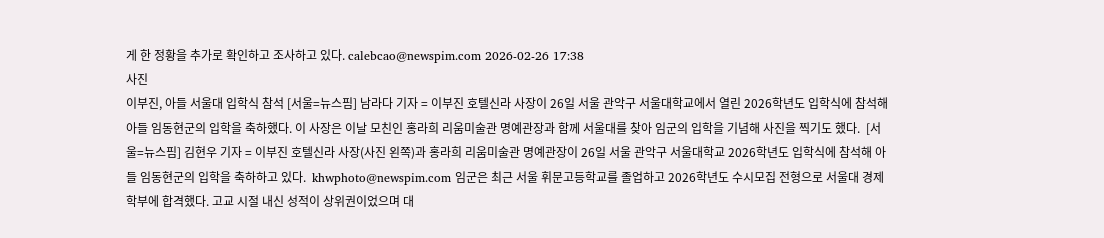게 한 정황을 추가로 확인하고 조사하고 있다. calebcao@newspim.com 2026-02-26 17:38
사진
이부진, 아들 서울대 입학식 참석 [서울=뉴스핌] 남라다 기자 = 이부진 호텔신라 사장이 26일 서울 관악구 서울대학교에서 열린 2026학년도 입학식에 참석해 아들 임동현군의 입학을 축하했다. 이 사장은 이날 모친인 홍라희 리움미술관 명예관장과 함께 서울대를 찾아 임군의 입학을 기념해 사진을 찍기도 했다.  [서울=뉴스핌] 김현우 기자 = 이부진 호텔신라 사장(사진 왼쪽)과 홍라희 리움미술관 명예관장이 26일 서울 관악구 서울대학교 2026학년도 입학식에 참석해 아들 임동현군의 입학을 축하하고 있다.  khwphoto@newspim.com 임군은 최근 서울 휘문고등학교를 졸업하고 2026학년도 수시모집 전형으로 서울대 경제학부에 합격했다. 고교 시절 내신 성적이 상위권이었으며 대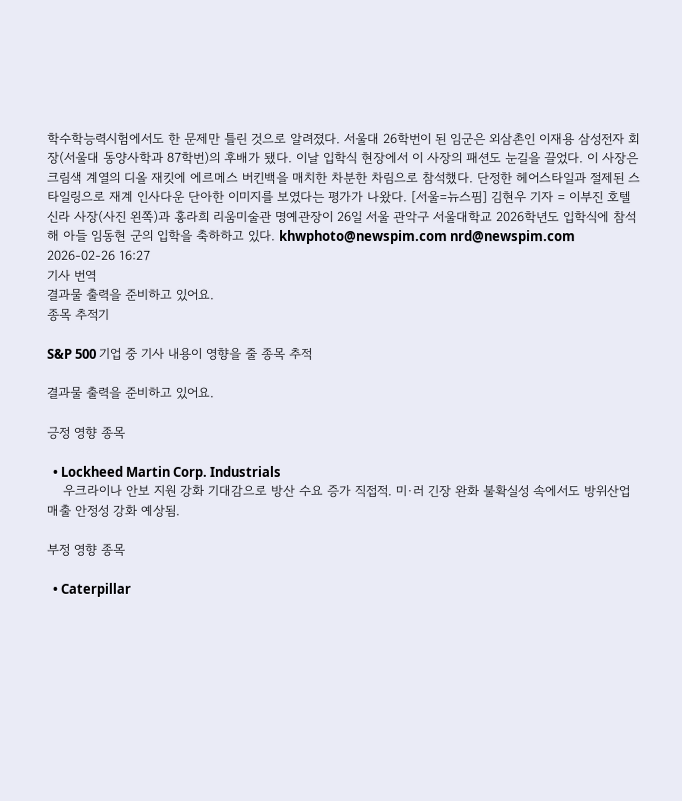학수학능력시험에서도 한 문제만 틀린 것으로 알려졌다. 서울대 26학번이 된 임군은 외삼촌인 이재용 삼성전자 회장(서울대 동양사학과 87학번)의 후배가 됐다. 이날 입학식 현장에서 이 사장의 패션도 눈길을 끌었다. 이 사장은 크림색 계열의 디올 재킷에 에르메스 버킨백을 매치한 차분한 차림으로 참석했다. 단정한 헤어스타일과 절제된 스타일링으로 재계 인사다운 단아한 이미지를 보였다는 평가가 나왔다. [서울=뉴스핌] 김현우 기자 = 이부진 호텔신라 사장(사진 왼쪽)과 홍라희 리움미술관 명예관장이 26일 서울 관악구 서울대학교 2026학년도 입학식에 참석해 아들 임동현 군의 입학을 축하하고 있다. khwphoto@newspim.com nrd@newspim.com 2026-02-26 16:27
기사 번역
결과물 출력을 준비하고 있어요.
종목 추적기

S&P 500 기업 중 기사 내용이 영향을 줄 종목 추적

결과물 출력을 준비하고 있어요.

긍정 영향 종목

  • Lockheed Martin Corp. Industrials
    우크라이나 안보 지원 강화 기대감으로 방산 수요 증가 직접적. 미·러 긴장 완화 불확실성 속에서도 방위산업 매출 안정성 강화 예상됨.

부정 영향 종목

  • Caterpillar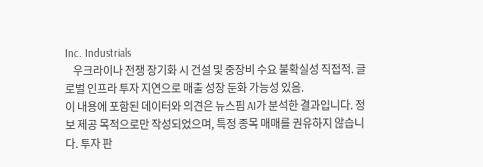Inc. Industrials
    우크라이나 전쟁 장기화 시 건설 및 중장비 수요 불확실성 직접적. 글로벌 인프라 투자 지연으로 매출 성장 둔화 가능성 있음.
이 내용에 포함된 데이터와 의견은 뉴스핌 AI가 분석한 결과입니다. 정보 제공 목적으로만 작성되었으며, 특정 종목 매매를 권유하지 않습니다. 투자 판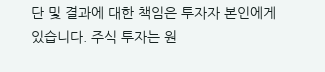단 및 결과에 대한 책임은 투자자 본인에게 있습니다. 주식 투자는 원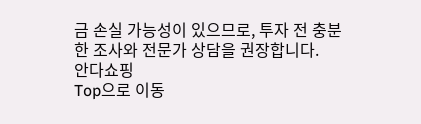금 손실 가능성이 있으므로, 투자 전 충분한 조사와 전문가 상담을 권장합니다.
안다쇼핑
Top으로 이동